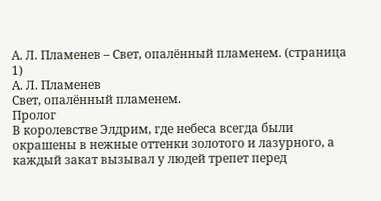А. Л. Пламенев – Свет, опалённый пламенем. (страница 1)
А. Л. Пламенев
Свет, опалённый пламенем.
Пролог
В королевстве Элдрим, где небеса всегда были окрашены в нежные оттенки золотого и лазурного, а каждый закат вызывал у людей трепет перед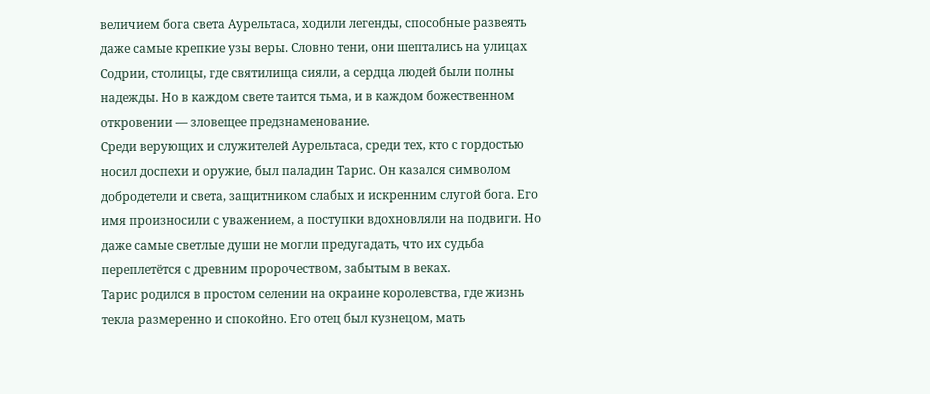величием бога света Аурельтаса, ходили легенды, способные развеять даже самые крепкие узы веры. Словно тени, они шептались на улицах Содрии, столицы, где святилища сияли, а сердца людей были полны надежды. Но в каждом свете таится тьма, и в каждом божественном откровении — зловещее предзнаменование.
Среди верующих и служителей Аурельтаса, среди тех, кто с гордостью носил доспехи и оружие, был паладин Тарис. Он казался символом добродетели и света, защитником слабых и искренним слугой бога. Его имя произносили с уважением, а поступки вдохновляли на подвиги. Но даже самые светлые души не могли предугадать, что их судьба переплетётся с древним пророчеством, забытым в веках.
Тарис родился в простом селении на окраине королевства, где жизнь текла размеренно и спокойно. Его отец был кузнецом, мать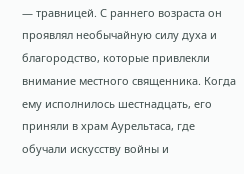— травницей. С раннего возраста он проявлял необычайную силу духа и благородство, которые привлекли внимание местного священника. Когда ему исполнилось шестнадцать, его приняли в храм Аурельтаса, где обучали искусству войны и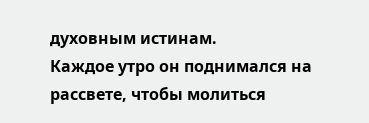духовным истинам.
Каждое утро он поднимался на рассвете, чтобы молиться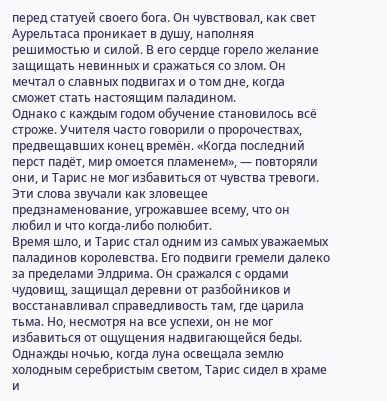перед статуей своего бога. Он чувствовал, как свет Аурельтаса проникает в душу, наполняя решимостью и силой. В его сердце горело желание защищать невинных и сражаться со злом. Он мечтал о славных подвигах и о том дне, когда сможет стать настоящим паладином.
Однако с каждым годом обучение становилось всё строже. Учителя часто говорили о пророчествах, предвещавших конец времён. «Когда последний перст падёт, мир омоется пламенем», — повторяли они, и Тарис не мог избавиться от чувства тревоги. Эти слова звучали как зловещее предзнаменование, угрожавшее всему, что он любил и что когда-либо полюбит.
Время шло, и Тарис стал одним из самых уважаемых паладинов королевства. Его подвиги гремели далеко за пределами Элдрима. Он сражался с ордами чудовищ, защищал деревни от разбойников и восстанавливал справедливость там, где царила тьма. Но, несмотря на все успехи, он не мог избавиться от ощущения надвигающейся беды.
Однажды ночью, когда луна освещала землю холодным серебристым светом, Тарис сидел в храме и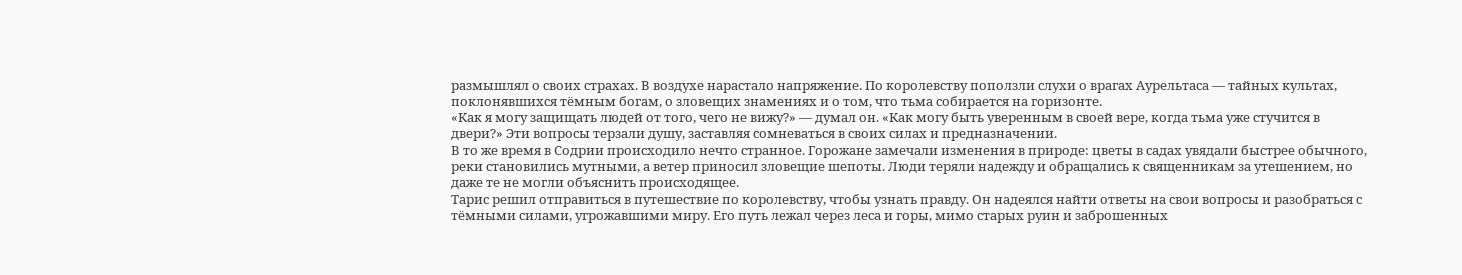размышлял о своих страхах. В воздухе нарастало напряжение. По королевству поползли слухи о врагах Аурельтаса — тайных культах, поклонявшихся тёмным богам, о зловещих знамениях и о том, что тьма собирается на горизонте.
«Как я могу защищать людей от того, чего не вижу?» — думал он. «Как могу быть уверенным в своей вере, когда тьма уже стучится в двери?» Эти вопросы терзали душу, заставляя сомневаться в своих силах и предназначении.
В то же время в Содрии происходило нечто странное. Горожане замечали изменения в природе: цветы в садах увядали быстрее обычного, реки становились мутными, а ветер приносил зловещие шепоты. Люди теряли надежду и обращались к священникам за утешением, но даже те не могли объяснить происходящее.
Тарис решил отправиться в путешествие по королевству, чтобы узнать правду. Он надеялся найти ответы на свои вопросы и разобраться с тёмными силами, угрожавшими миру. Его путь лежал через леса и горы, мимо старых руин и заброшенных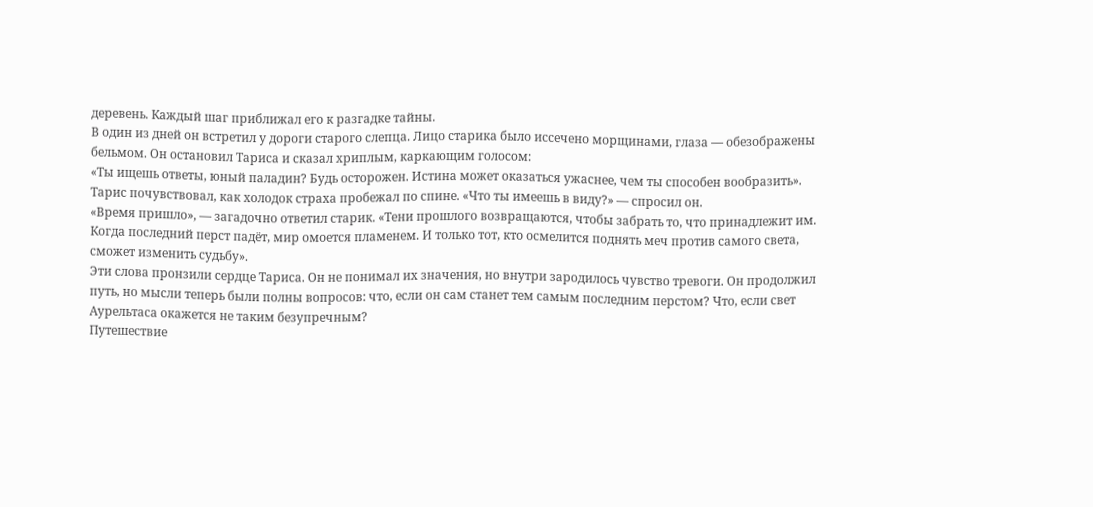деревень. Каждый шаг приближал его к разгадке тайны.
В один из дней он встретил у дороги старого слепца. Лицо старика было иссечено морщинами, глаза — обезображены бельмом. Он остановил Тариса и сказал хриплым, каркающим голосом:
«Ты ищешь ответы, юный паладин? Будь осторожен. Истина может оказаться ужаснее, чем ты способен вообразить».
Тарис почувствовал, как холодок страха пробежал по спине. «Что ты имеешь в виду?» — спросил он.
«Время пришло», — загадочно ответил старик. «Тени прошлого возвращаются, чтобы забрать то, что принадлежит им. Когда последний перст падёт, мир омоется пламенем. И только тот, кто осмелится поднять меч против самого света, сможет изменить судьбу».
Эти слова пронзили сердце Тариса. Он не понимал их значения, но внутри зародилось чувство тревоги. Он продолжил путь, но мысли теперь были полны вопросов: что, если он сам станет тем самым последним перстом? Что, если свет Аурельтаса окажется не таким безупречным?
Путешествие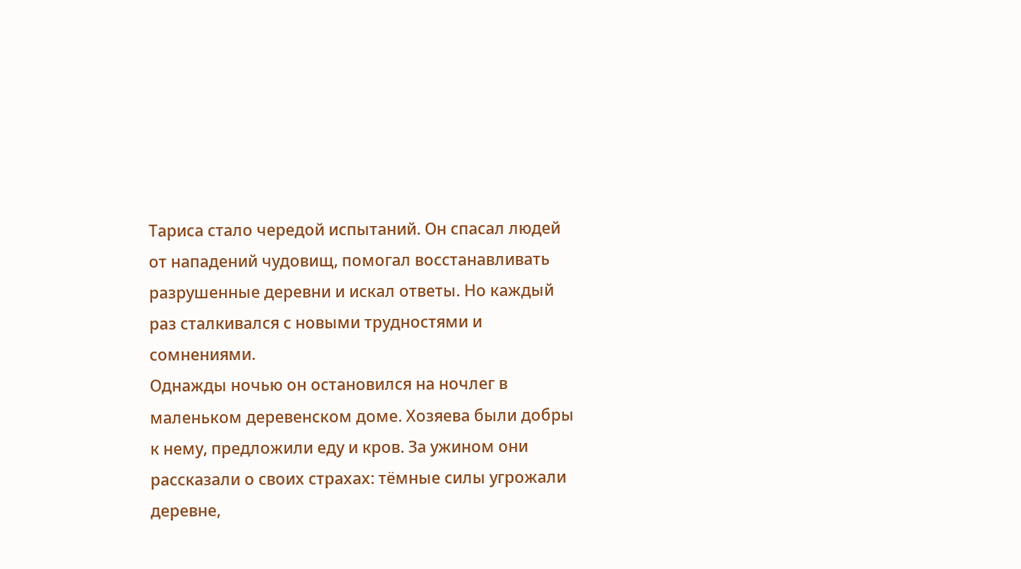Тариса стало чередой испытаний. Он спасал людей от нападений чудовищ, помогал восстанавливать разрушенные деревни и искал ответы. Но каждый раз сталкивался с новыми трудностями и сомнениями.
Однажды ночью он остановился на ночлег в маленьком деревенском доме. Хозяева были добры к нему, предложили еду и кров. За ужином они рассказали о своих страхах: тёмные силы угрожали деревне,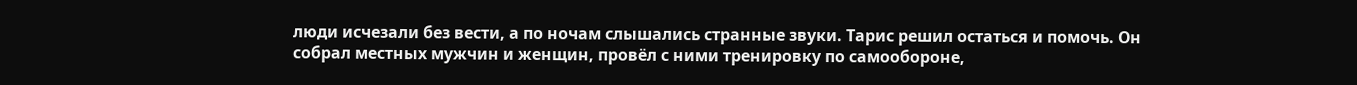люди исчезали без вести, а по ночам слышались странные звуки. Тарис решил остаться и помочь. Он собрал местных мужчин и женщин, провёл с ними тренировку по самообороне,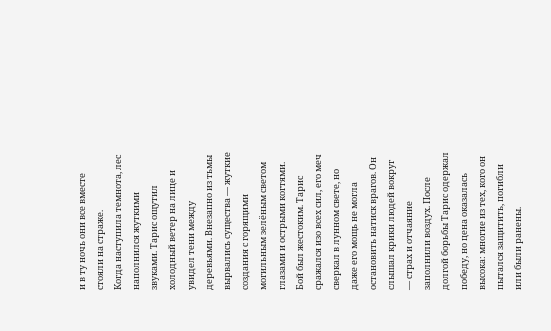и в ту ночь они все вместе стояли на страже.
Когда наступила темнота, лес наполнился жуткими звуками. Тарис ощутил холодный ветер на лице и увидел тени между деревьями. Внезапно из тьмы вырвались существа — жуткие создания с горящими могильным зелёным светом глазами и острыми когтями.
Бой был жестоким. Тарис сражался изо всех сил, его меч сверкал в лунном свете, но даже его мощь не могла остановить натиск врагов. Он слышал крики людей вокруг — страх и отчаяние заполнили воздух. После долгой борьбы Тарис одержал победу, но цена оказалась высока: многие из тех, кого он пытался защитить, погибли или были ранены.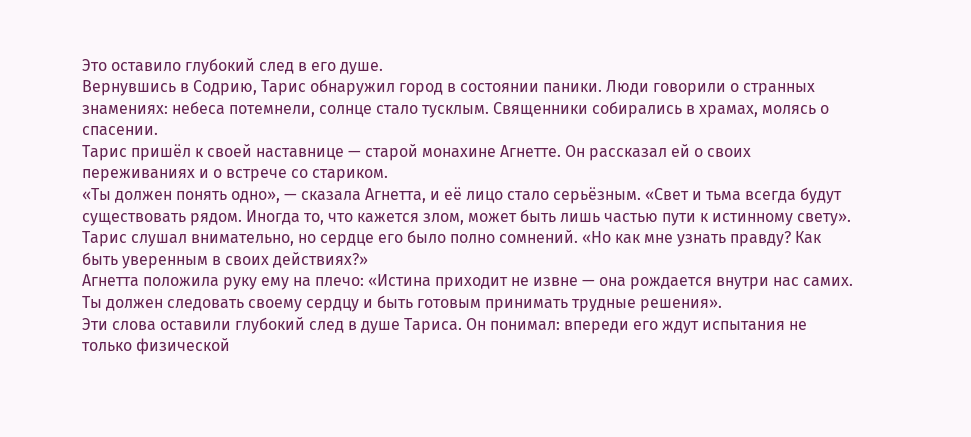Это оставило глубокий след в его душе.
Вернувшись в Содрию, Тарис обнаружил город в состоянии паники. Люди говорили о странных знамениях: небеса потемнели, солнце стало тусклым. Священники собирались в храмах, молясь о спасении.
Тарис пришёл к своей наставнице — старой монахине Агнетте. Он рассказал ей о своих переживаниях и о встрече со стариком.
«Ты должен понять одно», — сказала Агнетта, и её лицо стало серьёзным. «Свет и тьма всегда будут существовать рядом. Иногда то, что кажется злом, может быть лишь частью пути к истинному свету».
Тарис слушал внимательно, но сердце его было полно сомнений. «Но как мне узнать правду? Как быть уверенным в своих действиях?»
Агнетта положила руку ему на плечо: «Истина приходит не извне — она рождается внутри нас самих. Ты должен следовать своему сердцу и быть готовым принимать трудные решения».
Эти слова оставили глубокий след в душе Тариса. Он понимал: впереди его ждут испытания не только физической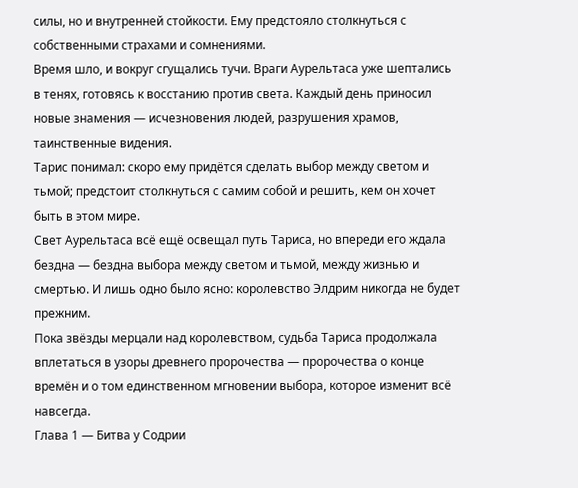силы, но и внутренней стойкости. Ему предстояло столкнуться с собственными страхами и сомнениями.
Время шло, и вокруг сгущались тучи. Враги Аурельтаса уже шептались в тенях, готовясь к восстанию против света. Каждый день приносил новые знамения — исчезновения людей, разрушения храмов, таинственные видения.
Тарис понимал: скоро ему придётся сделать выбор между светом и тьмой; предстоит столкнуться с самим собой и решить, кем он хочет быть в этом мире.
Свет Аурельтаса всё ещё освещал путь Тариса, но впереди его ждала бездна — бездна выбора между светом и тьмой, между жизнью и смертью. И лишь одно было ясно: королевство Элдрим никогда не будет прежним.
Пока звёзды мерцали над королевством, судьба Тариса продолжала вплетаться в узоры древнего пророчества — пророчества о конце времён и о том единственном мгновении выбора, которое изменит всё навсегда.
Глава 1 — Битва у Содрии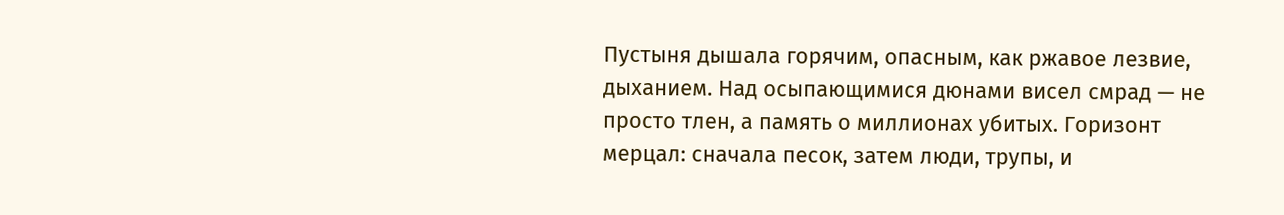Пустыня дышала горячим, опасным, как ржавое лезвие, дыханием. Над осыпающимися дюнами висел смрад — не просто тлен, а память о миллионах убитых. Горизонт мерцал: сначала песок, затем люди, трупы, и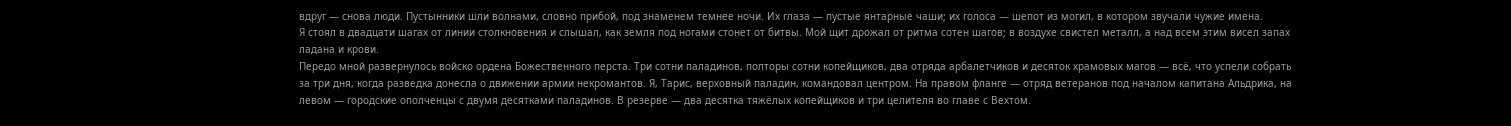вдруг — снова люди. Пустынники шли волнами, словно прибой, под знаменем темнее ночи. Их глаза — пустые янтарные чаши; их голоса — шепот из могил, в котором звучали чужие имена.
Я стоял в двадцати шагах от линии столкновения и слышал, как земля под ногами стонет от битвы. Мой щит дрожал от ритма сотен шагов; в воздухе свистел металл, а над всем этим висел запах ладана и крови.
Передо мной развернулось войско ордена Божественного перста. Три сотни паладинов, полторы сотни копейщиков, два отряда арбалетчиков и десяток храмовых магов — всё, что успели собрать за три дня, когда разведка донесла о движении армии некромантов. Я, Тарис, верховный паладин, командовал центром. На правом фланге — отряд ветеранов под началом капитана Альдрика, на левом — городские ополченцы с двумя десятками паладинов. В резерве — два десятка тяжёлых копейщиков и три целителя во главе с Вехтом.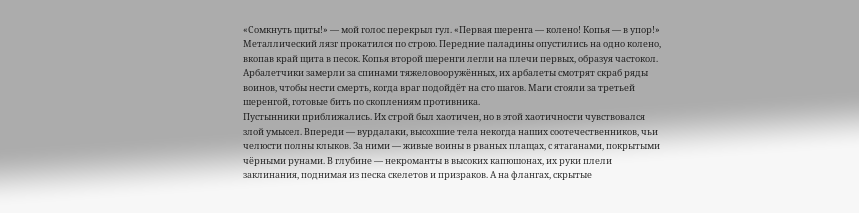«Сомкнуть щиты!» — мой голос перекрыл гул. «Первая шеренга — колено! Копья — в упор!»
Металлический лязг прокатился по строю. Передние паладины опустились на одно колено, вкопав край щита в песок. Копья второй шеренги легли на плечи первых, образуя частокол. Арбалетчики замерли за спинами тяжеловооружённых, их арбалеты смотрят скраб ряды воинов, чтобы нести смерть, когда враг подойдёт на сто шагов. Маги стояли за третьей шеренгой, готовые бить по скоплениям противника.
Пустынники приближались. Их строй был хаотичен, но в этой хаотичности чувствовался злой умысел. Впереди — вурдалаки, высохшие тела некогда наших соотечественников, чьи челюсти полны клыков. За ними — живые воины в рваных плащах, с ятаганами, покрытыми чёрными рунами. В глубине — некроманты в высоких капюшонах, их руки плели заклинания, поднимая из песка скелетов и призраков. А на флангах, скрытые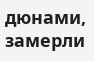дюнами, замерли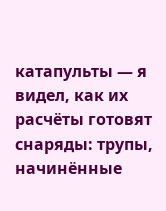катапульты — я видел, как их расчёты готовят снаряды: трупы, начинённые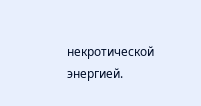некротической энергией.